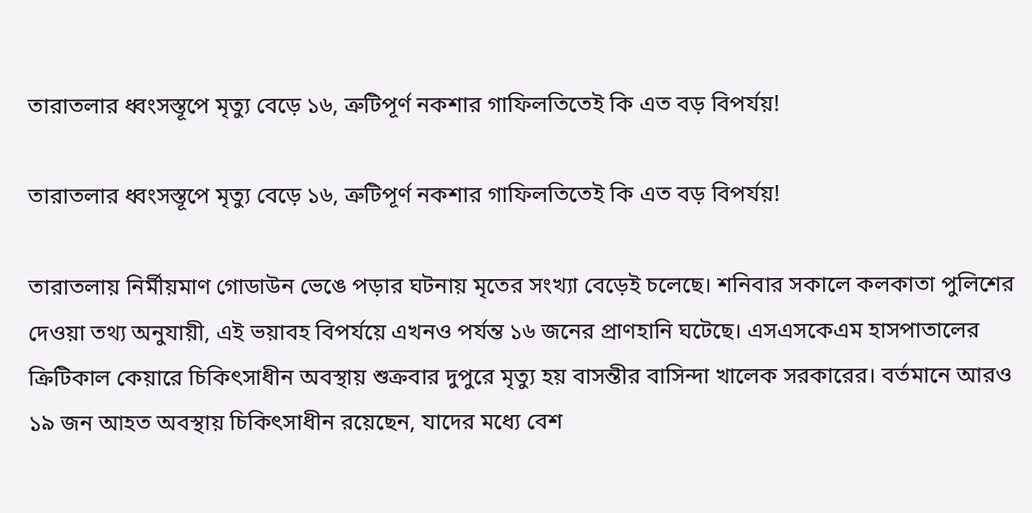তারাতলার ধ্বংসস্তূপে মৃত্যু বেড়ে ১৬, ত্রুটিপূর্ণ নকশার গাফিলতিতেই কি এত বড় বিপর্যয়!

তারাতলার ধ্বংসস্তূপে মৃত্যু বেড়ে ১৬, ত্রুটিপূর্ণ নকশার গাফিলতিতেই কি এত বড় বিপর্যয়!

তারাতলায় নির্মীয়মাণ গোডাউন ভেঙে পড়ার ঘটনায় মৃতের সংখ্যা বেড়েই চলেছে। শনিবার সকালে কলকাতা পুলিশের দেওয়া তথ্য অনুযায়ী, এই ভয়াবহ বিপর্যয়ে এখনও পর্যন্ত ১৬ জনের প্রাণহানি ঘটেছে। এসএসকেএম হাসপাতালের ক্রিটিকাল কেয়ারে চিকিৎসাধীন অবস্থায় শুক্রবার দুপুরে মৃত্যু হয় বাসন্তীর বাসিন্দা খালেক সরকারের। বর্তমানে আরও ১৯ জন আহত অবস্থায় চিকিৎসাধীন রয়েছেন, যাদের মধ্যে বেশ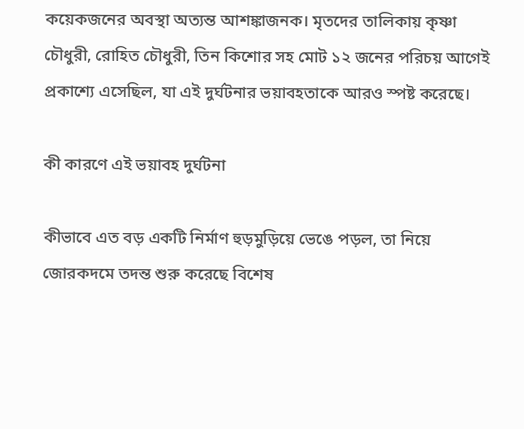কয়েকজনের অবস্থা অত্যন্ত আশঙ্কাজনক। মৃতদের তালিকায় কৃষ্ণা চৌধুরী, রোহিত চৌধুরী, তিন কিশোর সহ মোট ১২ জনের পরিচয় আগেই প্রকাশ্যে এসেছিল, যা এই দুর্ঘটনার ভয়াবহতাকে আরও স্পষ্ট করেছে।

কী কারণে এই ভয়াবহ দুর্ঘটনা

কীভাবে এত বড় একটি নির্মাণ হুড়মুড়িয়ে ভেঙে পড়ল, তা নিয়ে জোরকদমে তদন্ত শুরু করেছে বিশেষ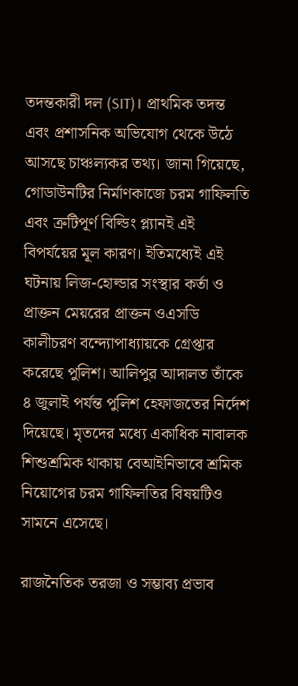তদন্তকারী দল (SIT)। প্রাথমিক তদন্ত এবং প্রশাসনিক অভিযোগ থেকে উঠে আসছে চাঞ্চল্যকর তথ্য। জানা গিয়েছে, গোডাউনটির নির্মাণকাজে চরম গাফিলতি এবং ত্রুটিপূর্ণ বিল্ডিং প্ল্যানই এই বিপর্যয়ের মূল কারণ। ইতিমধ্যেই এই ঘটনায় লিজ-হোল্ডার সংস্থার কর্তা ও প্রাক্তন মেয়রের প্রাক্তন ওএসডি কালীচরণ বন্দ্যোপাধ্যায়কে গ্রেপ্তার করেছে পুলিশ। আলিপুর আদালত তাঁকে ৪ জুলাই পর্যন্ত পুলিশ হেফাজতের নির্দেশ দিয়েছে। মৃতদের মধ্যে একাধিক নাবালক শিশুশ্রমিক থাকায় বেআইনিভাবে শ্রমিক নিয়োগের চরম গাফিলতির বিষয়টিও সামনে এসেছে।

রাজনৈতিক তরজা ও সম্ভাব্য প্রভাব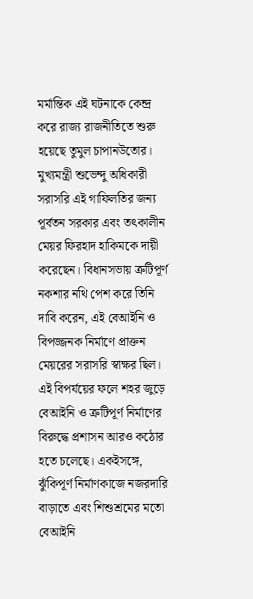মর্মান্তিক এই ঘটনাকে কেন্দ্র করে রাজ্য রাজনীতিতে শুরু হয়েছে তুমুল চাপানউতোর। মুখ্যমন্ত্রী শুভেন্দু অধিকারী সরাসরি এই গাফিলতির জন্য পূর্বতন সরকার এবং তৎকালীন মেয়র ফিরহাদ হাকিমকে দায়ী করেছেন। বিধানসভায় ত্রুটিপূর্ণ নকশার নথি পেশ করে তিনি দাবি করেন, এই বেআইনি ও বিপজ্জনক নির্মাণে প্রাক্তন মেয়রের সরাসরি স্বাক্ষর ছিল। এই বিপর্যয়ের ফলে শহর জুড়ে বেআইনি ও ত্রুটিপূর্ণ নির্মাণের বিরুদ্ধে প্রশাসন আরও কঠোর হতে চলেছে। একইসঙ্গে, ঝুঁকিপূর্ণ নির্মাণকাজে নজরদারি বাড়াতে এবং শিশুশ্রমের মতো বেআইনি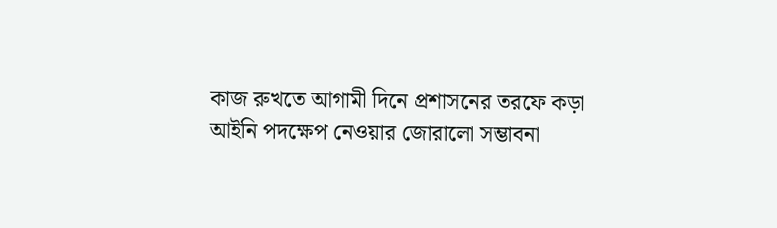কাজ রুখতে আগামী দিনে প্রশাসনের তরফে কড়া আইনি পদক্ষেপ নেওয়ার জোরালো সম্ভাবনা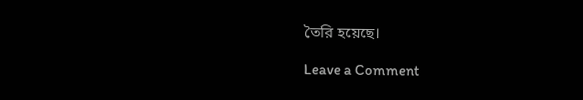তৈরি হয়েছে।

Leave a Comment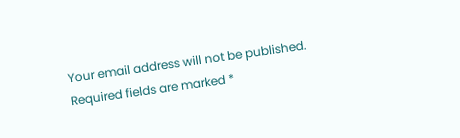Your email address will not be published. Required fields are marked *